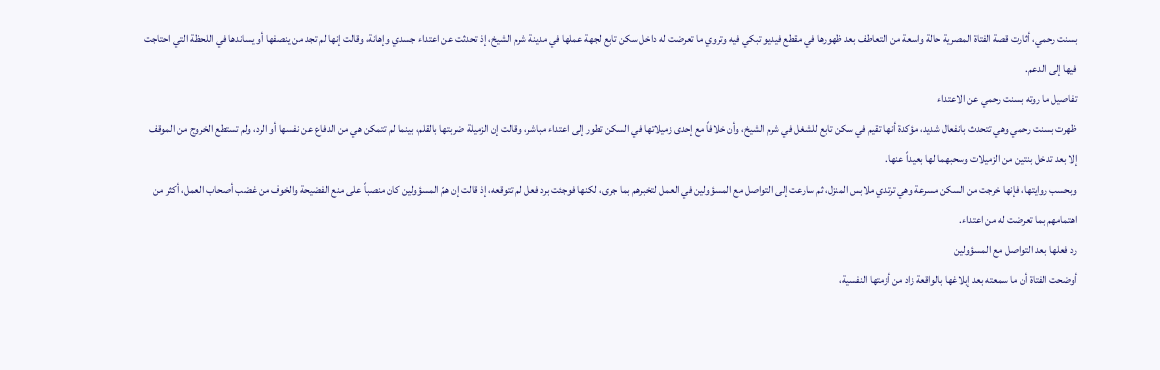بسنت رحمي، أثارت قصة الفتاة المصرية حالة واسعة من التعاطف بعد ظهورها في مقطع فيديو تبكي فيه وتروي ما تعرضت له داخل سكن تابع لجهة عملها في مدينة شرم الشيخ، إذ تحدثت عن اعتداء جسدي وإهانة، وقالت إنها لم تجد من ينصفها أو يساندها في اللحظة التي احتاجت فيها إلى الدعم.
تفاصيل ما روته بسنت رحمي عن الاعتداء
ظهرت بسنت رحمي وهي تتحدث بانفعال شديد، مؤكدة أنها تقيم في سكن تابع للشغل في شرم الشيخ، وأن خلافاً مع إحدى زميلاتها في السكن تطور إلى اعتداء مباشر، وقالت إن الزميلة ضربتها بالقلم، بينما لم تتمكن هي من الدفاع عن نفسها أو الرد، ولم تستطع الخروج من الموقف إلا بعد تدخل بنتين من الزميلات وسحبهما لها بعيداً عنها.
وبحسب روايتها، فإنها خرجت من السكن مسرعة وهي ترتدي ملابس المنزل، ثم سارعت إلى التواصل مع المسؤولين في العمل لتخبرهم بما جرى، لكنها فوجئت برد فعل لم تتوقعه، إذ قالت إن همّ المسؤولين كان منصباً على منع الفضيحة والخوف من غضب أصحاب العمل، أكثر من اهتمامهم بما تعرضت له من اعتداء.
رد فعلها بعد التواصل مع المسؤولين
أوضحت الفتاة أن ما سمعته بعد إبلاغها بالواقعة زاد من أزمتها النفسية،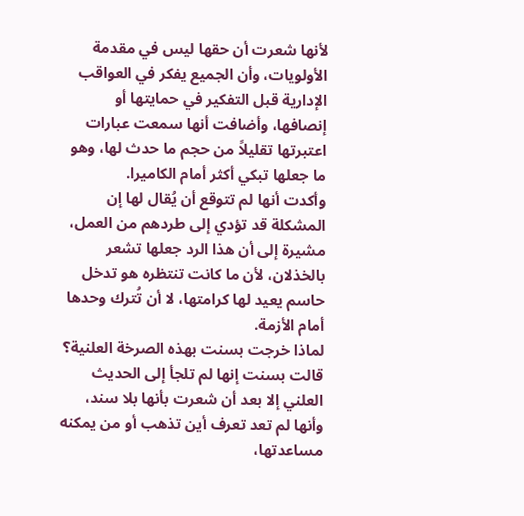لأنها شعرت أن حقها ليس في مقدمة الأولويات، وأن الجميع يفكر في العواقب الإدارية قبل التفكير في حمايتها أو إنصافها، وأضافت أنها سمعت عبارات اعتبرتها تقليلاً من حجم ما حدث لها، وهو ما جعلها تبكي أكثر أمام الكاميرا.
وأكدت أنها لم تتوقع أن يُقال لها إن المشكلة قد تؤدي إلى طردهم من العمل، مشيرة إلى أن هذا الرد جعلها تشعر بالخذلان، لأن ما كانت تنتظره هو تدخل حاسم يعيد لها كرامتها، لا أن تُترك وحدها أمام الأزمة.
لماذا خرجت بسنت بهذه الصرخة العلنية؟
قالت بسنت إنها لم تلجأ إلى الحديث العلني إلا بعد أن شعرت بأنها بلا سند، وأنها لم تعد تعرف أين تذهب أو من يمكنه مساعدتها،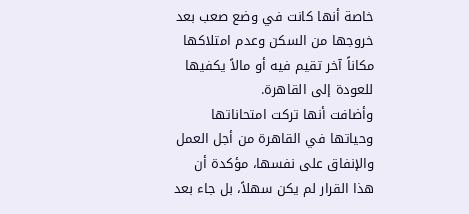خاصة أنها كانت في وضع صعب بعد خروجها من السكن وعدم امتلاكها مكاناً آخر تقيم فيه أو مالاً يكفيها للعودة إلى القاهرة.
وأضافت أنها تركت امتحاناتها وحياتها في القاهرة من أجل العمل والإنفاق على نفسها، مؤكدة أن هذا القرار لم يكن سهلاً، بل جاء بعد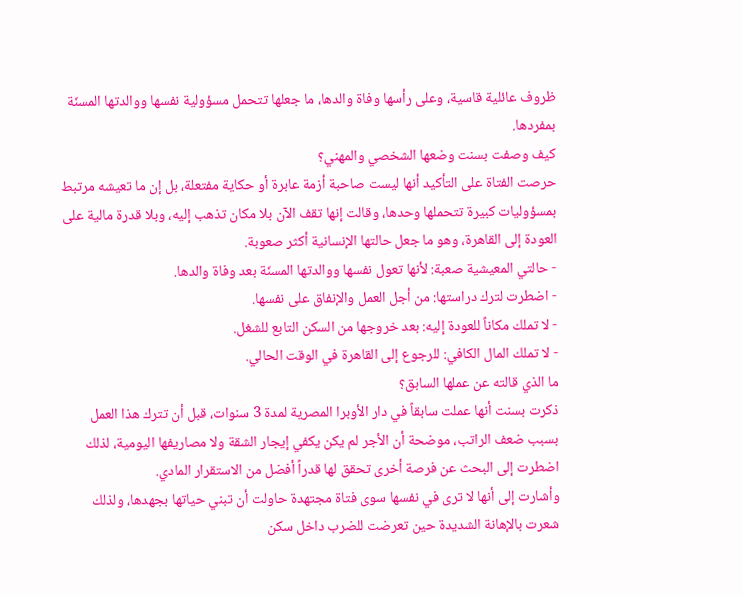ظروف عائلية قاسية، وعلى رأسها وفاة والدها، ما جعلها تتحمل مسؤولية نفسها ووالدتها المسنّة بمفردها.
كيف وصفت بسنت وضعها الشخصي والمهني؟
حرصت الفتاة على التأكيد أنها ليست صاحبة أزمة عابرة أو حكاية مفتعلة، بل إن ما تعيشه مرتبط بمسؤوليات كبيرة تتحملها وحدها، وقالت إنها تقف الآن بلا مكان تذهب إليه، وبلا قدرة مالية على العودة إلى القاهرة، وهو ما جعل حالتها الإنسانية أكثر صعوبة.
- حالتي المعيشية صعبة: لأنها تعول نفسها ووالدتها المسنّة بعد وفاة والدها.
- اضطرت لترك دراستها: من أجل العمل والإنفاق على نفسها.
- لا تملك مكاناً للعودة إليه: بعد خروجها من السكن التابع للشغل.
- لا تملك المال الكافي: للرجوع إلى القاهرة في الوقت الحالي.
ما الذي قالته عن عملها السابق؟
ذكرت بسنت أنها عملت سابقاً في دار الأوبرا المصرية لمدة 3 سنوات، قبل أن تترك هذا العمل بسبب ضعف الراتب، موضحة أن الأجر لم يكن يكفي إيجار الشقة ولا مصاريفها اليومية، لذلك اضطرت إلى البحث عن فرصة أخرى تحقق لها قدراً أفضل من الاستقرار المادي.
وأشارت إلى أنها لا ترى في نفسها سوى فتاة مجتهدة حاولت أن تبني حياتها بجهدها، ولذلك شعرت بالإهانة الشديدة حين تعرضت للضرب داخل سكن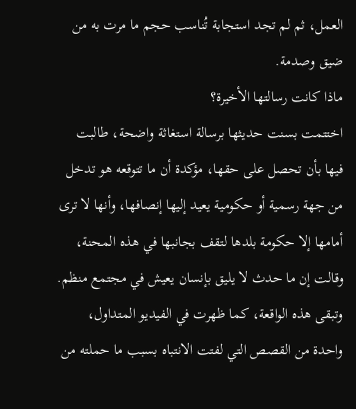العمل، ثم لم تجد استجابة تُناسب حجم ما مرت به من ضيق وصدمة.
ماذا كانت رسالتها الأخيرة؟
اختتمت بسنت حديثها برسالة استغاثة واضحة، طالبت فيها بأن تحصل على حقها، مؤكدة أن ما تتوقعه هو تدخل من جهة رسمية أو حكومية يعيد إليها إنصافها، وأنها لا ترى أمامها إلا حكومة بلدها لتقف بجانبها في هذه المحنة، وقالت إن ما حدث لا يليق بإنسان يعيش في مجتمع منظم.
وتبقى هذه الواقعة، كما ظهرت في الفيديو المتداول، واحدة من القصص التي لفتت الانتباه بسبب ما حملته من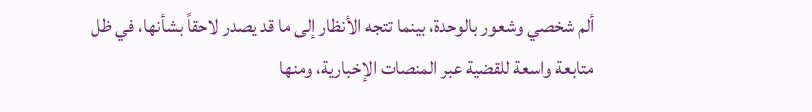ألم شخصي وشعور بالوحدة، بينما تتجه الأنظار إلى ما قد يصدر لاحقاً بشأنها، في ظل متابعة واسعة للقضية عبر المنصات الإخبارية، ومنها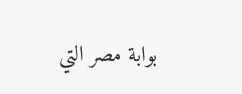بوابة مصر التي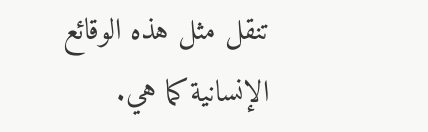تنقل مثل هذه الوقائع الإنسانية كما هي.